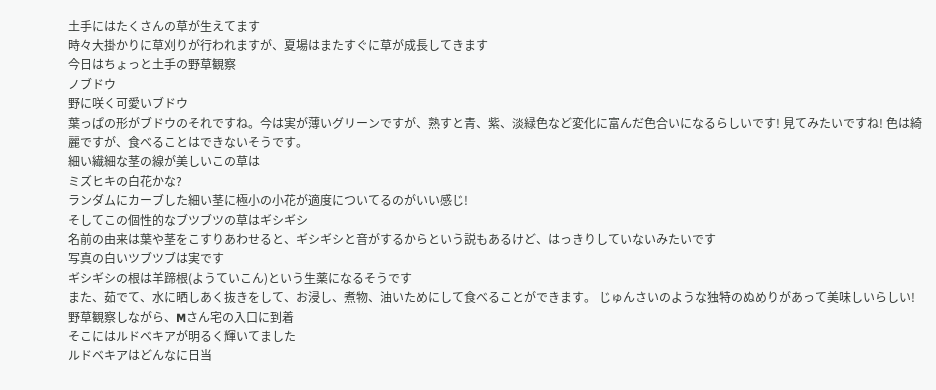土手にはたくさんの草が生えてます
時々大掛かりに草刈りが行われますが、夏場はまたすぐに草が成長してきます
今日はちょっと土手の野草観察
ノブドウ
野に咲く可愛いブドウ
葉っぱの形がブドウのそれですね。今は実が薄いグリーンですが、熟すと青、紫、淡緑色など変化に富んだ色合いになるらしいです! 見てみたいですね! 色は綺麗ですが、食べることはできないそうです。
細い繊細な茎の線が美しいこの草は
ミズヒキの白花かな?
ランダムにカーブした細い茎に極小の小花が適度についてるのがいい感じ!
そしてこの個性的なブツブツの草はギシギシ
名前の由来は葉や茎をこすりあわせると、ギシギシと音がするからという説もあるけど、はっきりしていないみたいです
写真の白いツブツブは実です
ギシギシの根は羊蹄根(ようていこん)という生薬になるそうです
また、茹でて、水に晒しあく抜きをして、お浸し、煮物、油いためにして食べることができます。 じゅんさいのような独特のぬめりがあって美味しいらしい!
野草観察しながら、Mさん宅の入口に到着
そこにはルドベキアが明るく輝いてました
ルドベキアはどんなに日当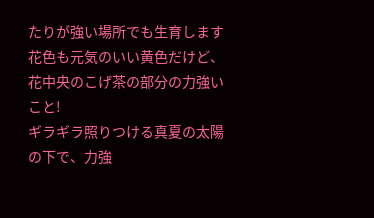たりが強い場所でも生育します
花色も元気のいい黄色だけど、花中央のこげ茶の部分の力強いこと!
ギラギラ照りつける真夏の太陽の下で、力強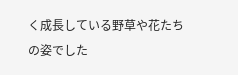く成長している野草や花たちの姿でした